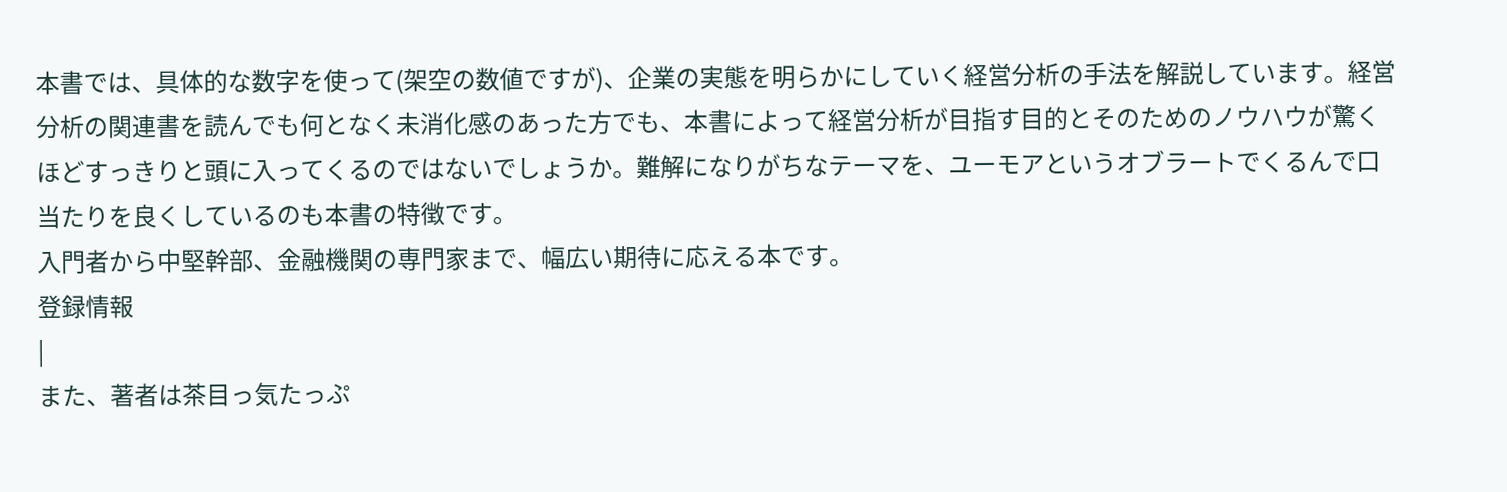本書では、具体的な数字を使って(架空の数値ですが)、企業の実態を明らかにしていく経営分析の手法を解説しています。経営分析の関連書を読んでも何となく未消化感のあった方でも、本書によって経営分析が目指す目的とそのためのノウハウが驚くほどすっきりと頭に入ってくるのではないでしょうか。難解になりがちなテーマを、ユーモアというオブラートでくるんで口当たりを良くしているのも本書の特徴です。
入門者から中堅幹部、金融機関の専門家まで、幅広い期待に応える本です。
登録情報
|
また、著者は茶目っ気たっぷ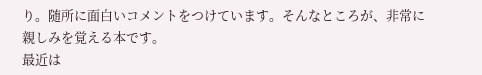り。随所に面白いコメントをつけています。そんなところが、非常に親しみを覚える本です。
最近は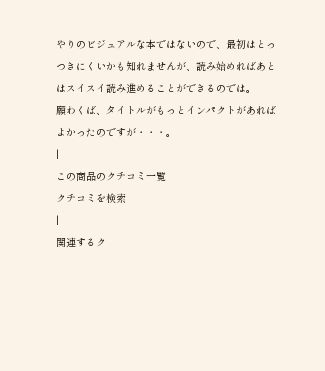やりのビジュアルな本ではないので、最初はとっつきにくいかも知れませんが、読み始めればあとはスイスイ読み進めることができるのでは。
願わくば、タイトルがもっとインパクトがあればよかったのですが・・・。
|
この商品のクチコミ一覧
クチコミを検索
|
関連するク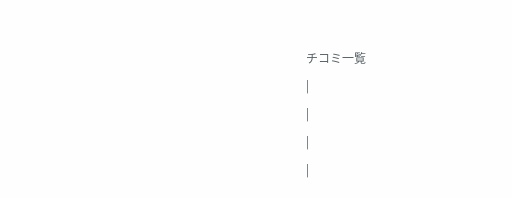チコミ一覧
|
|
|
|